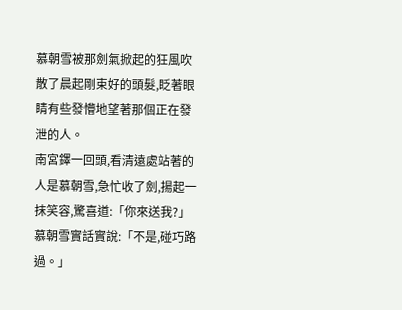慕朝雪被那劍氣掀起的狂風吹散了晨起剛束好的頭髮,眨著眼睛有些發懵地望著那個正在發泄的人。
南宮鐸一回頭,看清遠處站著的人是慕朝雪,急忙收了劍,揚起一抹笑容,驚喜道:「你來送我?」
慕朝雪實話實說:「不是,碰巧路過。」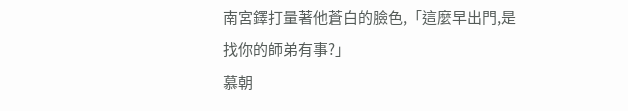南宮鐸打量著他蒼白的臉色,「這麼早出門,是找你的師弟有事?」
慕朝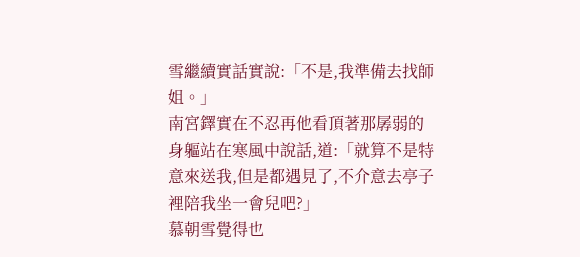雪繼續實話實說:「不是,我準備去找師姐。」
南宮鐸實在不忍再他看頂著那孱弱的身軀站在寒風中說話,道:「就算不是特意來送我,但是都遇見了,不介意去亭子裡陪我坐一會兒吧?」
慕朝雪覺得也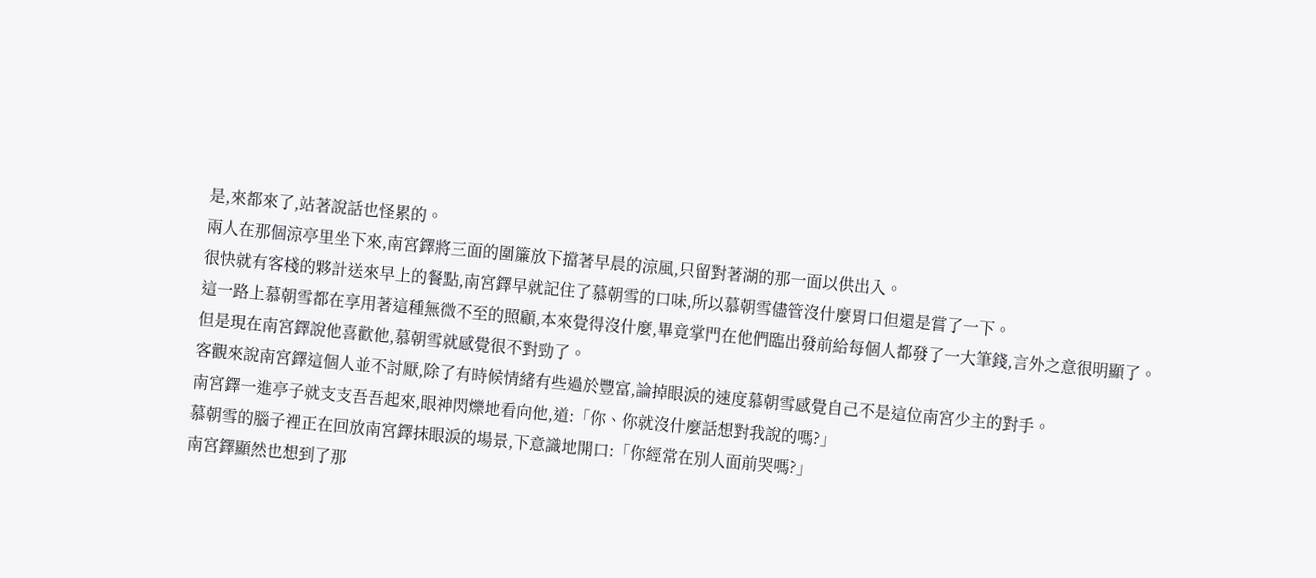是,來都來了,站著說話也怪累的。
兩人在那個涼亭里坐下來,南宮鐸將三面的圍簾放下擋著早晨的涼風,只留對著湖的那一面以供出入。
很快就有客棧的夥計送來早上的餐點,南宮鐸早就記住了慕朝雪的口味,所以慕朝雪儘管沒什麼胃口但還是嘗了一下。
這一路上慕朝雪都在享用著這種無微不至的照顧,本來覺得沒什麼,畢竟掌門在他們臨出發前給每個人都發了一大筆錢,言外之意很明顯了。
但是現在南宮鐸說他喜歡他,慕朝雪就感覺很不對勁了。
客觀來說南宮鐸這個人並不討厭,除了有時候情緒有些過於豐富,論掉眼淚的速度慕朝雪感覺自己不是這位南宮少主的對手。
南宮鐸一進亭子就支支吾吾起來,眼神閃爍地看向他,道:「你、你就沒什麼話想對我說的嗎?」
慕朝雪的腦子裡正在回放南宮鐸抹眼淚的場景,下意識地開口:「你經常在別人面前哭嗎?」
南宮鐸顯然也想到了那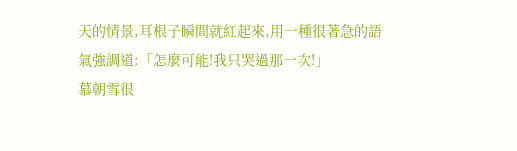天的情景,耳根子瞬間就紅起來,用一種很著急的語氣強調道:「怎麼可能!我只哭過那一次!」
慕朝雪很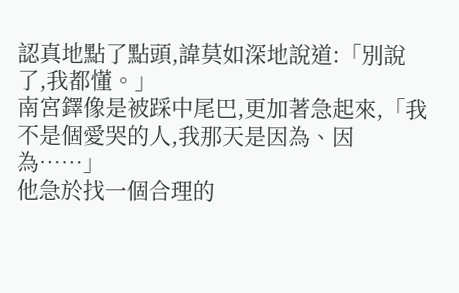認真地點了點頭,諱莫如深地說道:「別說了,我都懂。」
南宮鐸像是被踩中尾巴,更加著急起來,「我不是個愛哭的人,我那天是因為、因為……」
他急於找一個合理的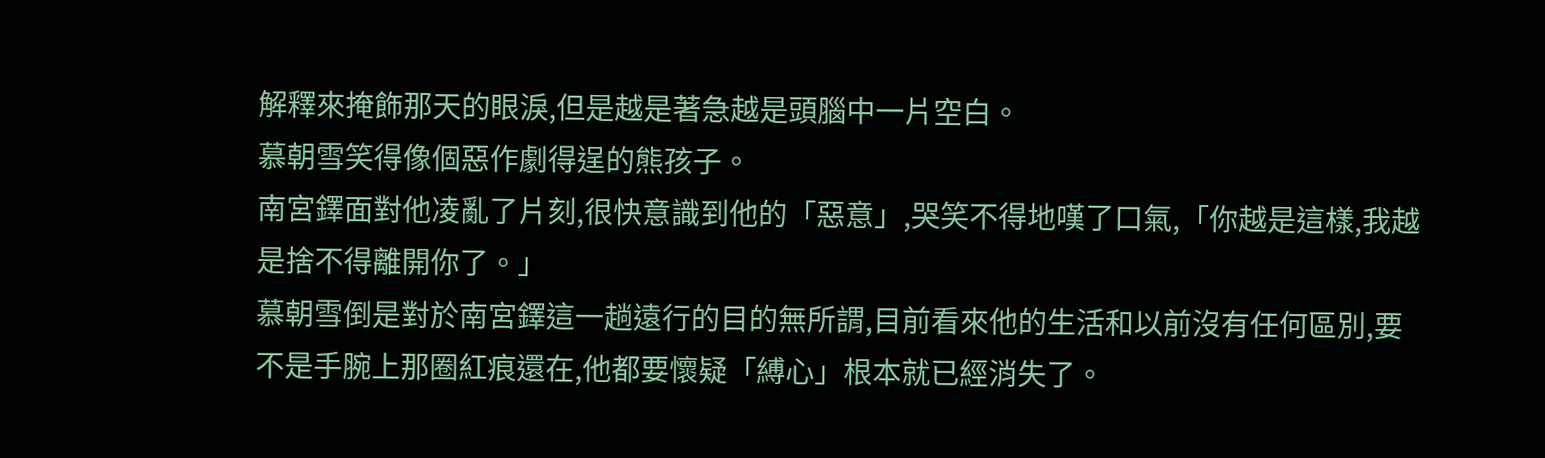解釋來掩飾那天的眼淚,但是越是著急越是頭腦中一片空白。
慕朝雪笑得像個惡作劇得逞的熊孩子。
南宮鐸面對他凌亂了片刻,很快意識到他的「惡意」,哭笑不得地嘆了口氣,「你越是這樣,我越是捨不得離開你了。」
慕朝雪倒是對於南宮鐸這一趟遠行的目的無所謂,目前看來他的生活和以前沒有任何區別,要不是手腕上那圈紅痕還在,他都要懷疑「縛心」根本就已經消失了。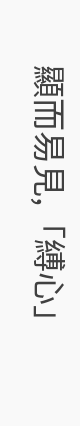顯而易見,「縛心」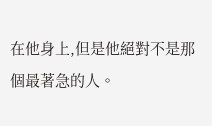在他身上,但是他絕對不是那個最著急的人。